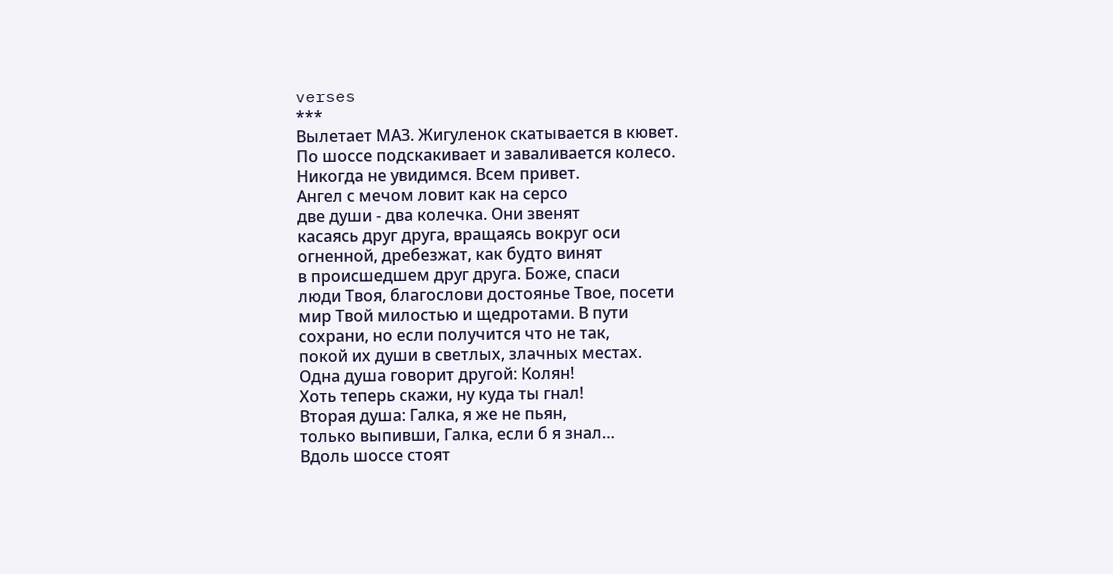verses
***
Вылетает МАЗ. Жигуленок скатывается в кювет.
По шоссе подскакивает и заваливается колесо.
Никогда не увидимся. Всем привет.
Ангел с мечом ловит как на серсо
две души - два колечка. Они звенят
касаясь друг друга, вращаясь вокруг оси
огненной, дребезжат, как будто винят
в происшедшем друг друга. Боже, спаси
люди Твоя, благослови достоянье Твое, посети
мир Твой милостью и щедротами. В пути
сохрани, но если получится что не так,
покой их души в светлых, злачных местах.
Одна душа говорит другой: Колян!
Хоть теперь скажи, ну куда ты гнал!
Вторая душа: Галка, я же не пьян,
только выпивши, Галка, если б я знал…
Вдоль шоссе стоят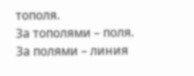тополя.
За тополями – поля.
За полями – линия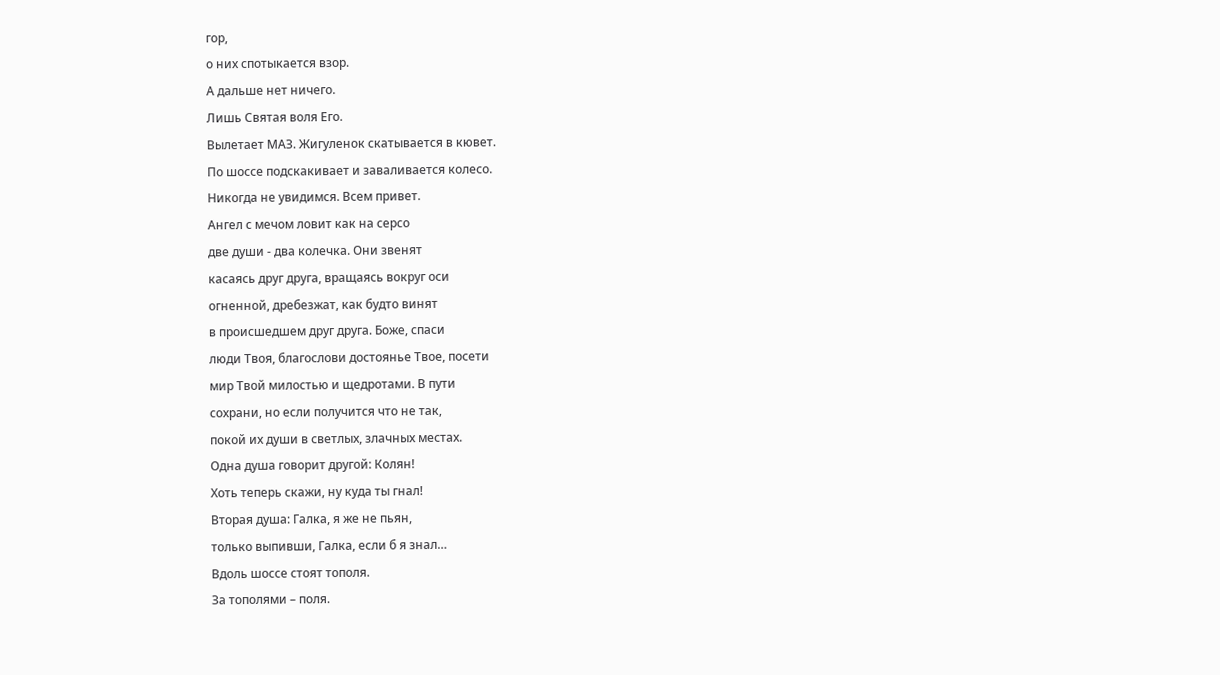гор,
о них спотыкается взор.
А дальше нет ничего.
Лишь Святая воля Его.
Вылетает МАЗ. Жигуленок скатывается в кювет.
По шоссе подскакивает и заваливается колесо.
Никогда не увидимся. Всем привет.
Ангел с мечом ловит как на серсо
две души - два колечка. Они звенят
касаясь друг друга, вращаясь вокруг оси
огненной, дребезжат, как будто винят
в происшедшем друг друга. Боже, спаси
люди Твоя, благослови достоянье Твое, посети
мир Твой милостью и щедротами. В пути
сохрани, но если получится что не так,
покой их души в светлых, злачных местах.
Одна душа говорит другой: Колян!
Хоть теперь скажи, ну куда ты гнал!
Вторая душа: Галка, я же не пьян,
только выпивши, Галка, если б я знал…
Вдоль шоссе стоят тополя.
За тополями – поля.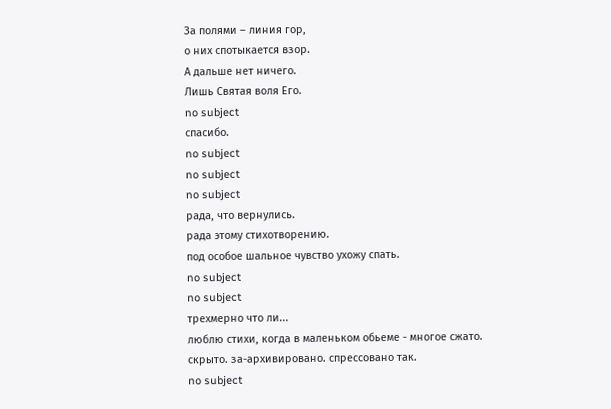За полями – линия гор,
о них спотыкается взор.
А дальше нет ничего.
Лишь Святая воля Его.
no subject
спасибо.
no subject
no subject
no subject
рада, что вернулись.
рада этому стихотворению.
под особое шальное чувство ухожу спать.
no subject
no subject
трехмерно что ли...
люблю стихи, когда в маленьком обьеме - многое сжато. скрыто. за-архивировано. спрессовано так.
no subject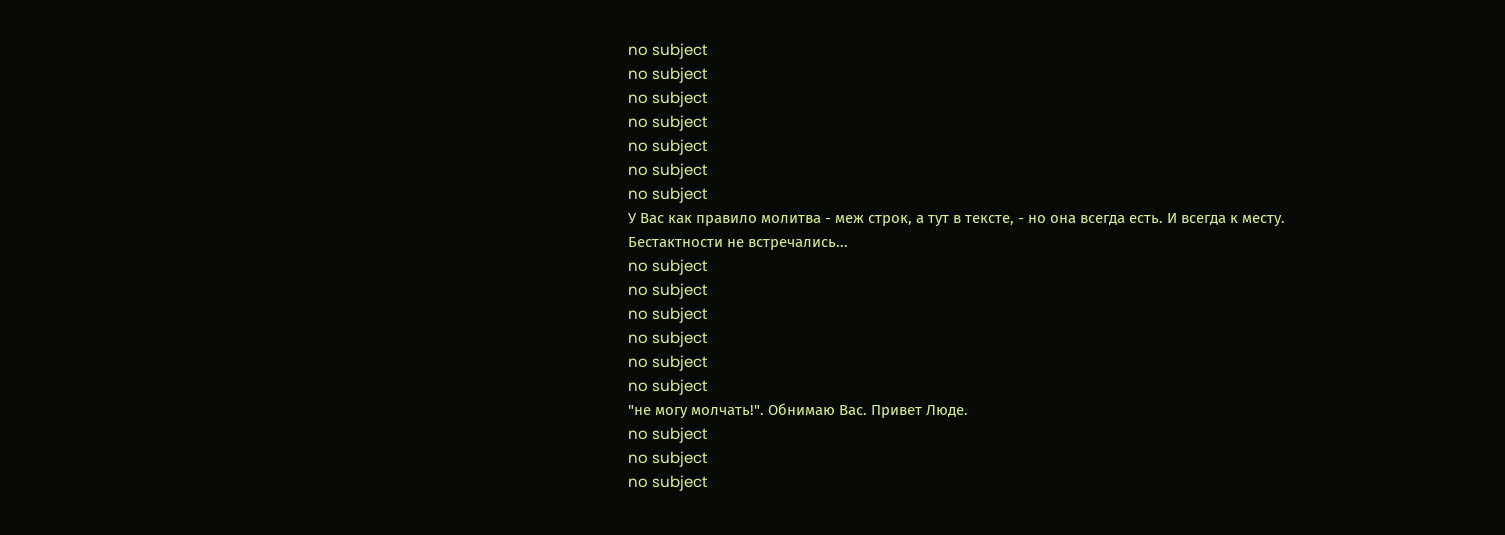no subject
no subject
no subject
no subject
no subject
no subject
no subject
У Вас как правило молитва - меж строк, а тут в тексте, - но она всегда есть. И всегда к месту.
Бестактности не встречались...
no subject
no subject
no subject
no subject
no subject
no subject
"не могу молчать!". Обнимаю Вас. Привет Люде.
no subject
no subject
no subject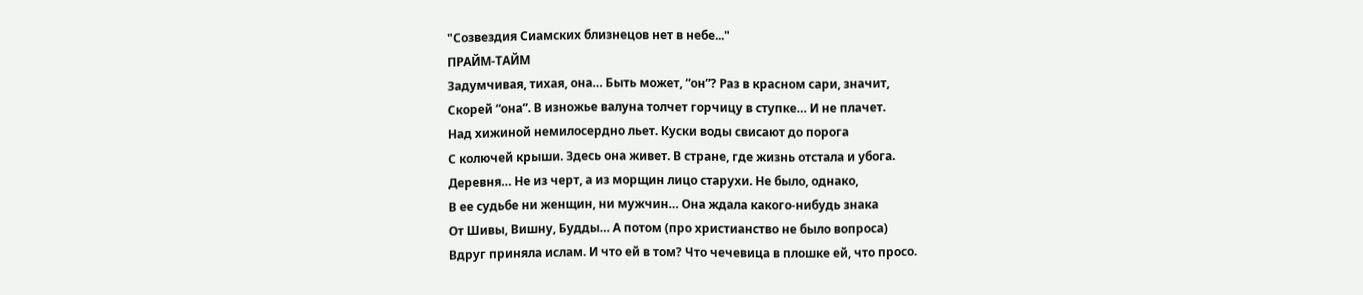"Созвездия Сиамских близнецов нет в небе..."
ПРАЙМ-ТАЙМ
Задумчивая, тихая, она… Быть может, “он”? Раз в красном сари, значит,
Скорей “она”. В изножье валуна толчет горчицу в ступке… И не плачет.
Над хижиной немилосердно льет. Куски воды свисают до порога
С колючей крыши. Здесь она живет. В стране, где жизнь отстала и убога.
Деревня… Не из черт, а из морщин лицо старухи. Не было, однако,
В ее судьбе ни женщин, ни мужчин… Она ждала какого-нибудь знака
От Шивы, Вишну, Будды… А потом (про христианство не было вопроса)
Вдруг приняла ислам. И что ей в том? Что чечевица в плошке ей, что просо.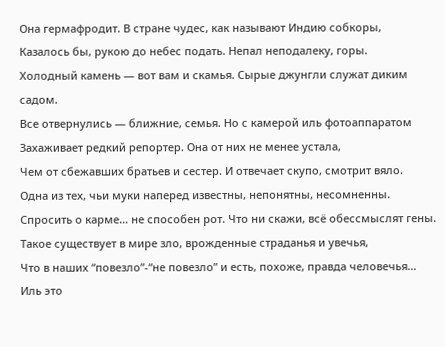Она гермафродит. В стране чудес, как называют Индию собкоры,
Казалось бы, рукою до небес подать. Непал неподалеку, горы.
Холодный камень — вот вам и скамья. Сырые джунгли служат диким садом.
Все отвернулись — ближние, семья. Но с камерой иль фотоаппаратом
Захаживает редкий репортер. Она от них не менее устала,
Чем от сбежавших братьев и сестер. И отвечает скупо, смотрит вяло.
Одна из тех, чьи муки наперед известны, непонятны, несомненны.
Спросить о карме… не способен рот. Что ни скажи, всё обессмыслят гены.
Такое существует в мире зло, врожденные страданья и увечья,
Что в наших “повезло”-“не повезло” и есть, похоже, правда человечья…
Иль это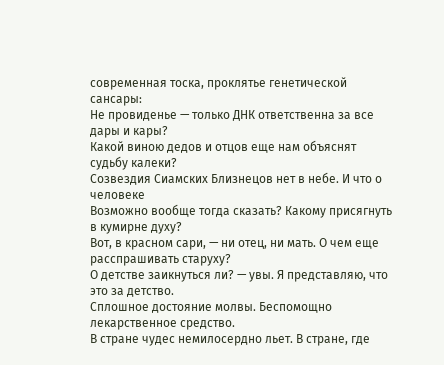современная тоска, проклятье генетической сансары:
Не провиденье — только ДНК ответственна за все дары и кары?
Какой виною дедов и отцов еще нам объяснят судьбу калеки?
Созвездия Сиамских Близнецов нет в небе. И что о человеке
Возможно вообще тогда сказать? Какому присягнуть в кумирне духу?
Вот, в красном сари, — ни отец, ни мать. О чем еще расспрашивать старуху?
О детстве заикнуться ли? — увы. Я представляю, что это за детство.
Сплошное достояние молвы. Беспомощно лекарственное средство.
В стране чудес немилосердно льет. В стране, где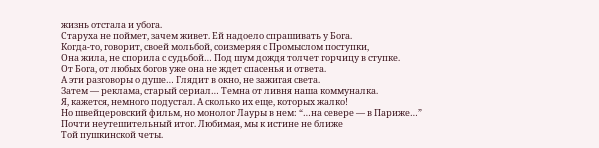жизнь отстала и убога.
Старуха не поймет, зачем живет. Ей надоело спрашивать у Бога.
Когда-то, говорит, своей мольбой, соизмеряя с Промыслом поступки,
Она жила, не спорила с судьбой… Под шум дождя толчет горчицу в ступке.
От Бога, от любых богов уже она не ждет спасенья и ответа.
А эти разговоры о душе… Глядит в окно, не зажигая света.
Затем — реклама, старый сериал… Темна от ливня наша коммуналка.
Я, кажется, немного подустал. А сколько их еще, которых жалко!
Но швейцеровский фильм, но монолог Лауры в нем: “…на севере — в Париже…”
Почти неутешительный итог. Любимая, мы к истине не ближе
Той пушкинской четы.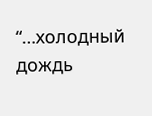“…холодный дождь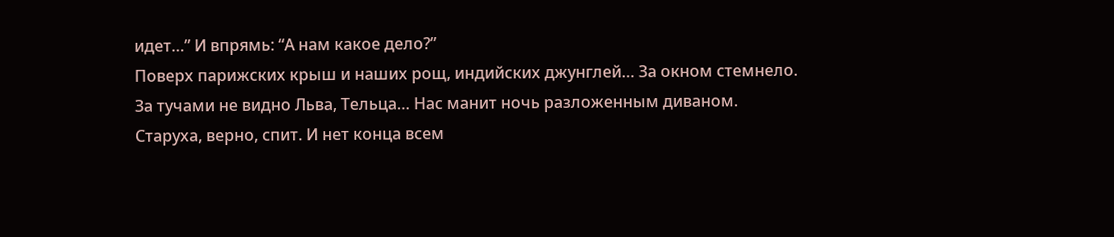идет…” И впрямь: “А нам какое дело?”
Поверх парижских крыш и наших рощ, индийских джунглей… За окном стемнело.
За тучами не видно Льва, Тельца… Нас манит ночь разложенным диваном.
Старуха, верно, спит. И нет конца всем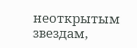неоткрытым звездам,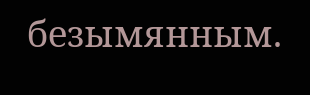безымянным.